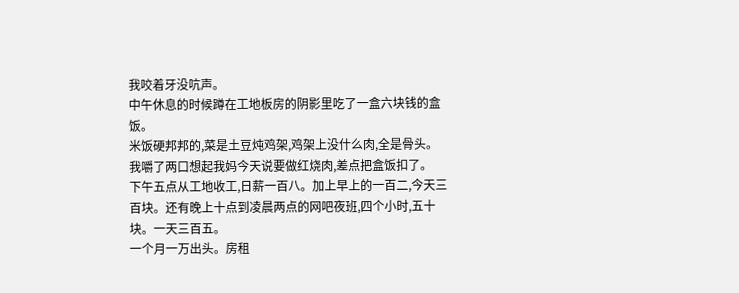我咬着牙没吭声。
中午休息的时候蹲在工地板房的阴影里吃了一盒六块钱的盒饭。
米饭硬邦邦的,菜是土豆炖鸡架,鸡架上没什么肉,全是骨头。
我嚼了两口想起我妈今天说要做红烧肉,差点把盒饭扣了。
下午五点从工地收工,日薪一百八。加上早上的一百二,今天三百块。还有晚上十点到凌晨两点的网吧夜班,四个小时,五十块。一天三百五。
一个月一万出头。房租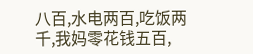八百,水电两百,吃饭两千,我妈零花钱五百,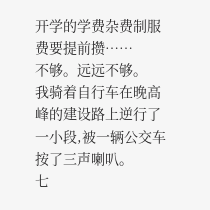开学的学费杂费制服费要提前攒……
不够。远远不够。
我骑着自行车在晚高峰的建设路上逆行了一小段,被一辆公交车按了三声喇叭。
七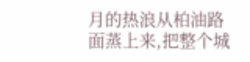月的热浪从柏油路面蒸上来,把整个城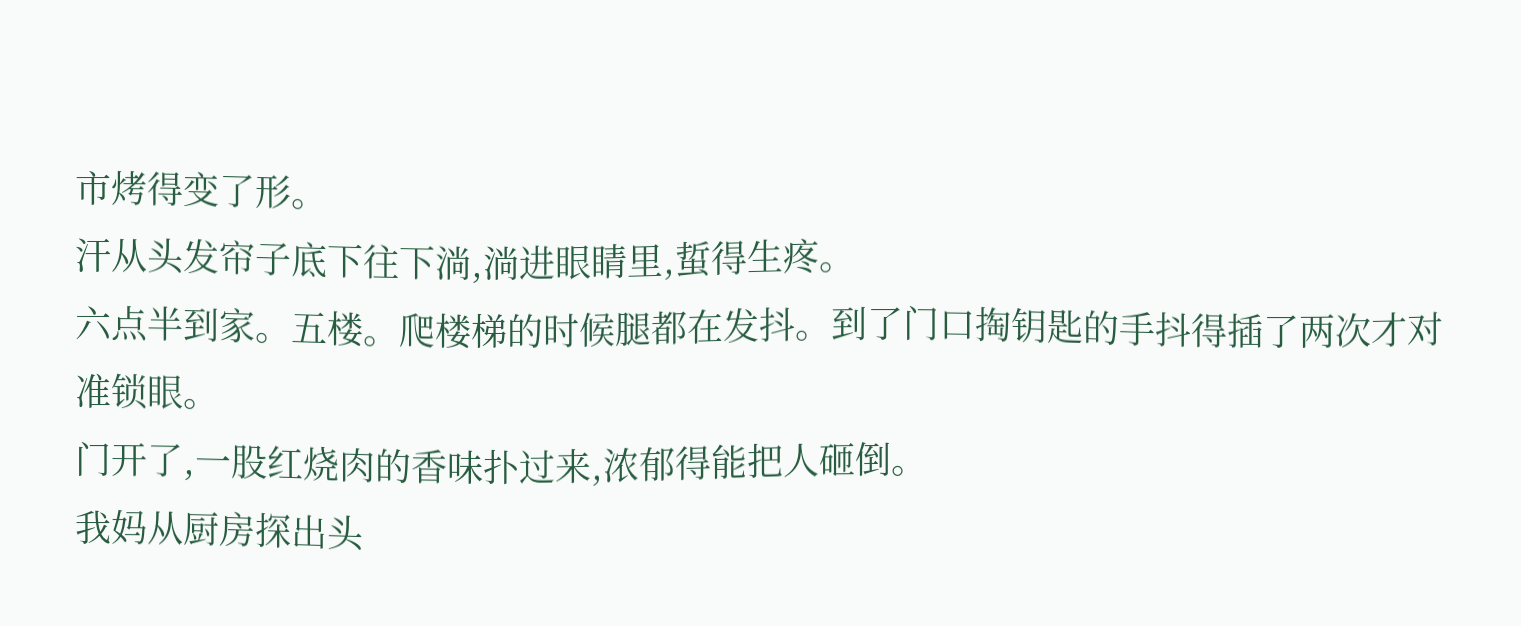市烤得变了形。
汗从头发帘子底下往下淌,淌进眼睛里,蜇得生疼。
六点半到家。五楼。爬楼梯的时候腿都在发抖。到了门口掏钥匙的手抖得插了两次才对准锁眼。
门开了,一股红烧肉的香味扑过来,浓郁得能把人砸倒。
我妈从厨房探出头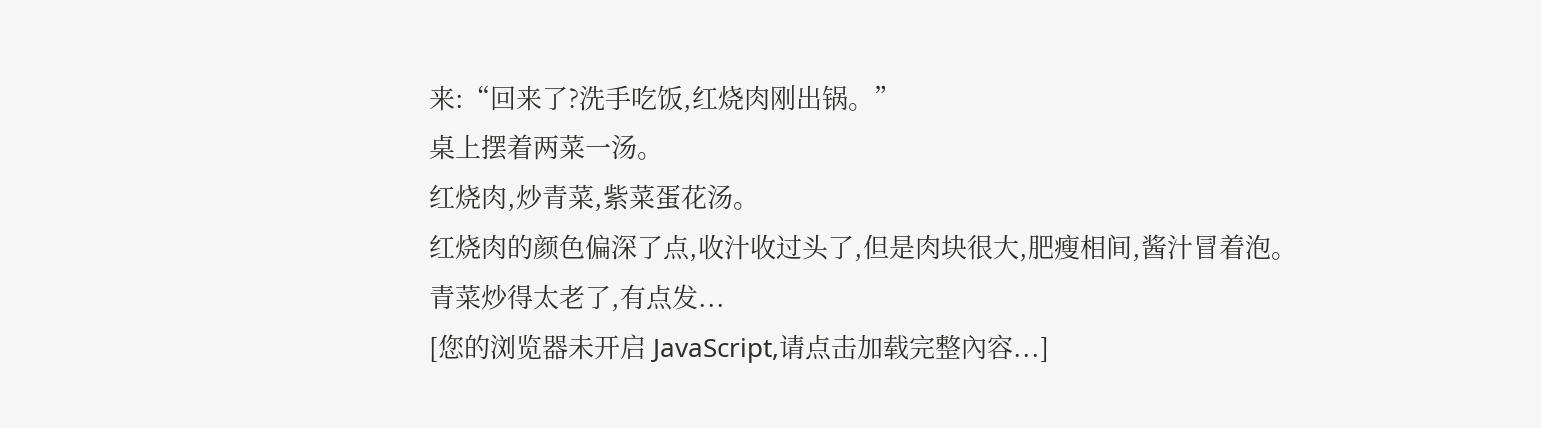来:“回来了?洗手吃饭,红烧肉刚出锅。”
桌上摆着两菜一汤。
红烧肉,炒青菜,紫菜蛋花汤。
红烧肉的颜色偏深了点,收汁收过头了,但是肉块很大,肥瘦相间,酱汁冒着泡。
青菜炒得太老了,有点发...
[您的浏览器未开启 JavaScript,请点击加载完整內容...]